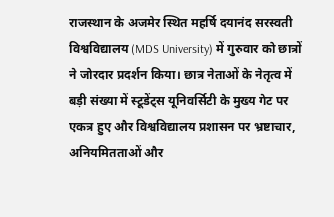राजस्थान के अजमेर स्थित महर्षि दयानंद सरस्वती विश्वविद्यालय (MDS University) में गुरुवार को छात्रों ने जोरदार प्रदर्शन किया। छात्र नेताओं के नेतृत्व में बड़ी संख्या में स्टूडेंट्स यूनिवर्सिटी के मुख्य गेट पर एकत्र हुए और विश्वविद्यालय प्रशासन पर भ्रष्टाचार, अनियमितताओं और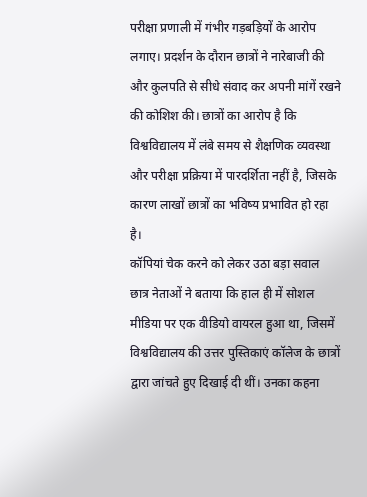परीक्षा प्रणाली में गंभीर गड़बड़ियों के आरोप लगाए। प्रदर्शन के दौरान छात्रों ने नारेबाजी की और कुलपति से सीधे संवाद कर अपनी मांगें रखने की कोशिश की। छात्रों का आरोप है कि विश्वविद्यालय में लंबे समय से शैक्षणिक व्यवस्था और परीक्षा प्रक्रिया में पारदर्शिता नहीं है, जिसके कारण लाखों छात्रों का भविष्य प्रभावित हो रहा है।
कॉपियां चेक करने को लेकर उठा बड़ा सवाल
छात्र नेताओं ने बताया कि हाल ही में सोशल मीडिया पर एक वीडियो वायरल हुआ था, जिसमें विश्वविद्यालय की उत्तर पुस्तिकाएं कॉलेज के छात्रों द्वारा जांचते हुए दिखाई दी थीं। उनका कहना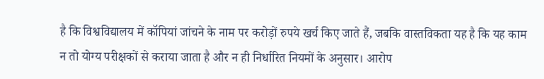है कि विश्वविद्यालय में कॉपियां जांचने के नाम पर करोड़ों रुपये खर्च किए जाते हैं, जबकि वास्तविकता यह है कि यह काम न तो योग्य परीक्षकों से कराया जाता है और न ही निर्धारित नियमों के अनुसार। आरोप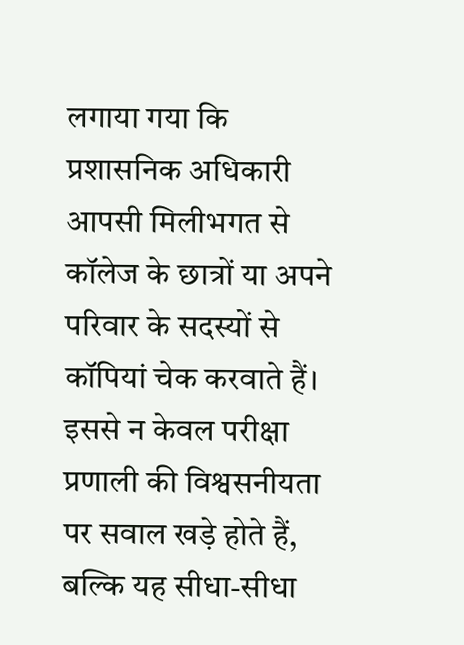लगाया गया कि प्रशासनिक अधिकारी आपसी मिलीभगत से कॉलेज के छात्रों या अपने परिवार के सदस्यों से कॉपियां चेक करवाते हैं। इससे न केवल परीक्षा प्रणाली की विश्वसनीयता पर सवाल खड़े होते हैं, बल्कि यह सीधा-सीधा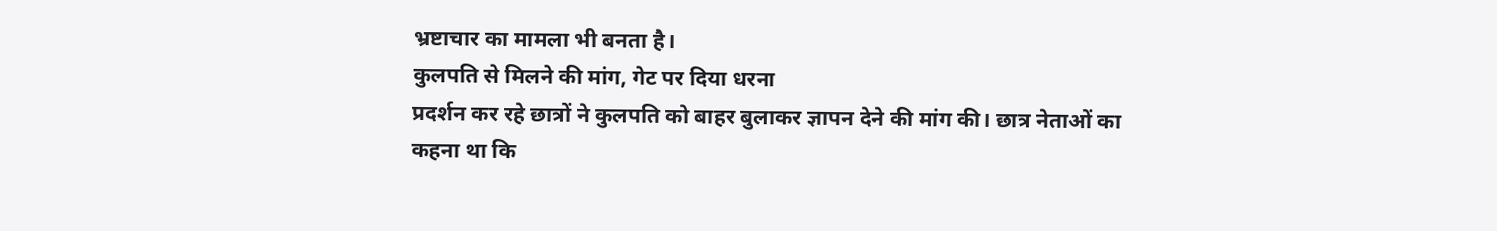भ्रष्टाचार का मामला भी बनता है।
कुलपति से मिलने की मांग, गेट पर दिया धरना
प्रदर्शन कर रहे छात्रों ने कुलपति को बाहर बुलाकर ज्ञापन देने की मांग की। छात्र नेताओं का कहना था कि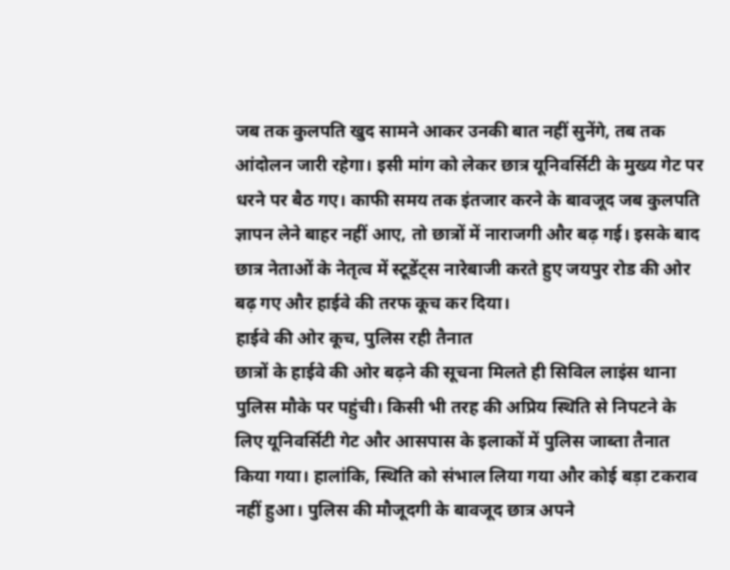जब तक कुलपति खुद सामने आकर उनकी बात नहीं सुनेंगे, तब तक आंदोलन जारी रहेगा। इसी मांग को लेकर छात्र यूनिवर्सिटी के मुख्य गेट पर धरने पर बैठ गए। काफी समय तक इंतजार करने के बावजूद जब कुलपति ज्ञापन लेने बाहर नहीं आए, तो छात्रों में नाराजगी और बढ़ गई। इसके बाद छात्र नेताओं के नेतृत्व में स्टूडेंट्स नारेबाजी करते हुए जयपुर रोड की ओर बढ़ गए और हाईवे की तरफ कूच कर दिया।
हाईवे की ओर कूच, पुलिस रही तैनात
छात्रों के हाईवे की ओर बढ़ने की सूचना मिलते ही सिविल लाइंस थाना पुलिस मौके पर पहुंची। किसी भी तरह की अप्रिय स्थिति से निपटने के लिए यूनिवर्सिटी गेट और आसपास के इलाकों में पुलिस जाब्ता तैनात किया गया। हालांकि, स्थिति को संभाल लिया गया और कोई बड़ा टकराव नहीं हुआ। पुलिस की मौजूदगी के बावजूद छात्र अपने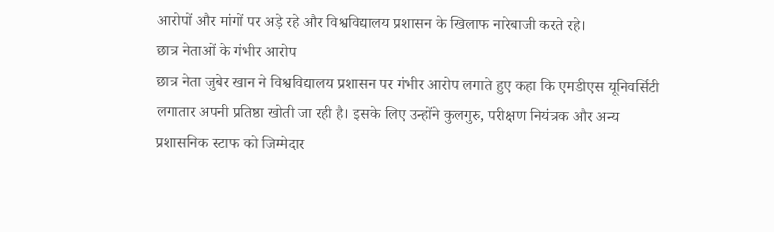आरोपों और मांगों पर अड़े रहे और विश्वविद्यालय प्रशासन के खिलाफ नारेबाजी करते रहे।
छात्र नेताओं के गंभीर आरोप
छात्र नेता जुबेर खान ने विश्वविद्यालय प्रशासन पर गंभीर आरोप लगाते हुए कहा कि एमडीएस यूनिवर्सिटी लगातार अपनी प्रतिष्ठा खोती जा रही है। इसके लिए उन्होंने कुलगुरु, परीक्षण नियंत्रक और अन्य प्रशासनिक स्टाफ को जिम्मेदार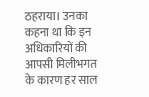ठहराया। उनका कहना था कि इन अधिकारियों की आपसी मिलीभगत के कारण हर साल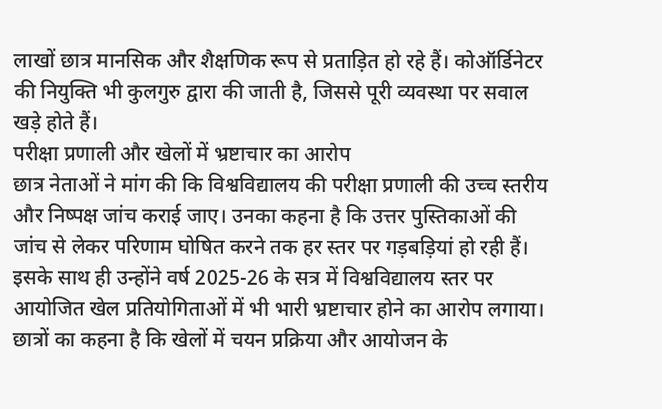लाखों छात्र मानसिक और शैक्षणिक रूप से प्रताड़ित हो रहे हैं। कोऑर्डिनेटर की नियुक्ति भी कुलगुरु द्वारा की जाती है, जिससे पूरी व्यवस्था पर सवाल खड़े होते हैं।
परीक्षा प्रणाली और खेलों में भ्रष्टाचार का आरोप
छात्र नेताओं ने मांग की कि विश्वविद्यालय की परीक्षा प्रणाली की उच्च स्तरीय और निष्पक्ष जांच कराई जाए। उनका कहना है कि उत्तर पुस्तिकाओं की जांच से लेकर परिणाम घोषित करने तक हर स्तर पर गड़बड़ियां हो रही हैं। इसके साथ ही उन्होंने वर्ष 2025-26 के सत्र में विश्वविद्यालय स्तर पर आयोजित खेल प्रतियोगिताओं में भी भारी भ्रष्टाचार होने का आरोप लगाया। छात्रों का कहना है कि खेलों में चयन प्रक्रिया और आयोजन के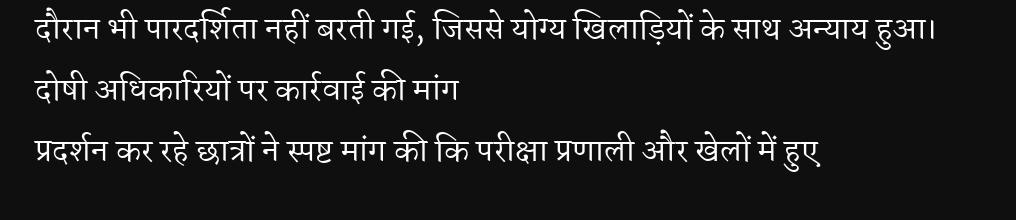दौरान भी पारदर्शिता नहीं बरती गई, जिससे योग्य खिलाड़ियों के साथ अन्याय हुआ।
दोषी अधिकारियों पर कार्रवाई की मांग
प्रदर्शन कर रहे छात्रों ने स्पष्ट मांग की कि परीक्षा प्रणाली और खेलों में हुए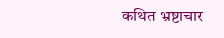कथित भ्रष्टाचार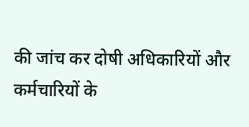की जांच कर दोषी अधिकारियों और कर्मचारियों के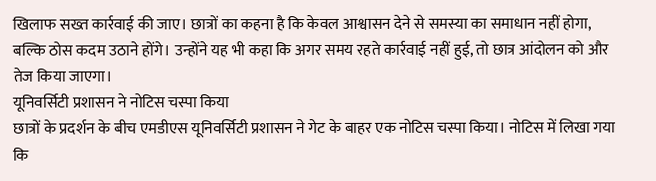खिलाफ सख्त कार्रवाई की जाए। छात्रों का कहना है कि केवल आश्वासन देने से समस्या का समाधान नहीं होगा, बल्कि ठोस कदम उठाने होंगे। उन्होंने यह भी कहा कि अगर समय रहते कार्रवाई नहीं हुई, तो छात्र आंदोलन को और तेज किया जाएगा।
यूनिवर्सिटी प्रशासन ने नोटिस चस्पा किया
छात्रों के प्रदर्शन के बीच एमडीएस यूनिवर्सिटी प्रशासन ने गेट के बाहर एक नोटिस चस्पा किया। नोटिस में लिखा गया कि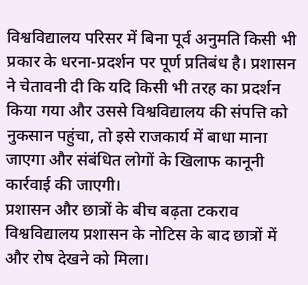विश्वविद्यालय परिसर में बिना पूर्व अनुमति किसी भी प्रकार के धरना-प्रदर्शन पर पूर्ण प्रतिबंध है। प्रशासन ने चेतावनी दी कि यदि किसी भी तरह का प्रदर्शन किया गया और उससे विश्वविद्यालय की संपत्ति को नुकसान पहुंचा, तो इसे राजकार्य में बाधा माना जाएगा और संबंधित लोगों के खिलाफ कानूनी कार्रवाई की जाएगी।
प्रशासन और छात्रों के बीच बढ़ता टकराव
विश्वविद्यालय प्रशासन के नोटिस के बाद छात्रों में और रोष देखने को मिला।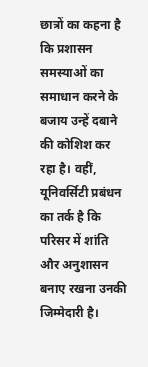छात्रों का कहना है कि प्रशासन समस्याओं का समाधान करने के बजाय उन्हें दबाने की कोशिश कर रहा है। वहीं, यूनिवर्सिटी प्रबंधन का तर्क है कि परिसर में शांति और अनुशासन बनाए रखना उनकी जिम्मेदारी है।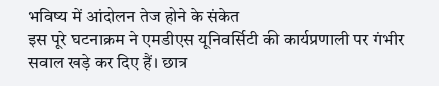भविष्य में आंदोलन तेज होने के संकेत
इस पूरे घटनाक्रम ने एमडीएस यूनिवर्सिटी की कार्यप्रणाली पर गंभीर सवाल खड़े कर दिए हैं। छात्र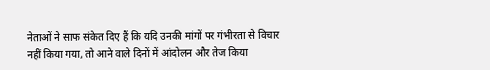नेताओं ने साफ संकेत दिए हैं कि यदि उनकी मांगों पर गंभीरता से विचार नहीं किया गया, तो आने वाले दिनों में आंदोलन और तेज किया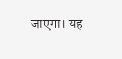जाएगा। यह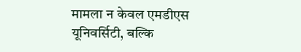मामला न केवल एमडीएस यूनिवर्सिटी, बल्कि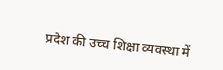प्रदेश की उच्च शिक्षा व्यवस्था में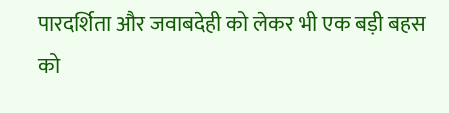पारदर्शिता और जवाबदेही को लेकर भी एक बड़ी बहस को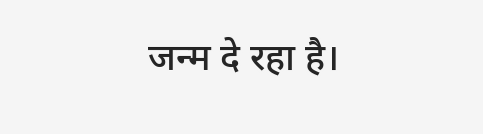जन्म दे रहा है।